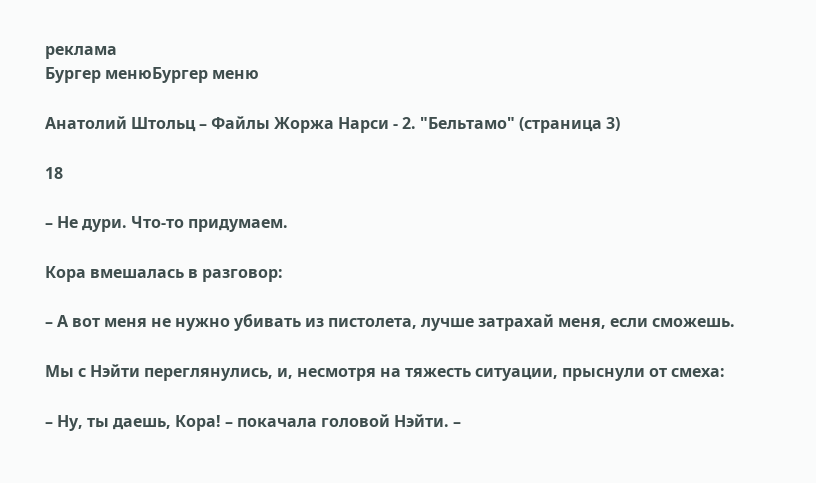реклама
Бургер менюБургер меню

Анатолий Штольц – Файлы Жоржа Нарси - 2. "Бельтамо" (страница 3)

18

– Не дури. Что-то придумаем.

Кора вмешалась в разговор:

– А вот меня не нужно убивать из пистолета, лучше затрахай меня, если сможешь.

Мы с Нэйти переглянулись, и, несмотря на тяжесть ситуации, прыснули от смеха:

– Ну, ты даешь, Кора! – покачала головой Нэйти. –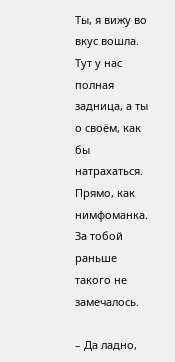Ты, я вижу во вкус вошла. Тут у нас полная задница, а ты о своём, как бы натрахаться. Прямо, как нимфоманка. За тобой раньше такого не замечалось.

– Да ладно,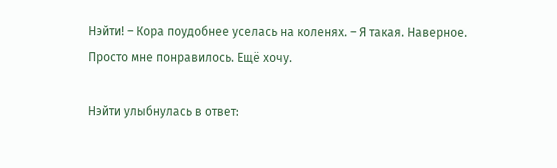Нэйти! – Кора поудобнее уселась на коленях. – Я такая. Наверное. Просто мне понравилось. Ещё хочу.

Нэйти улыбнулась в ответ: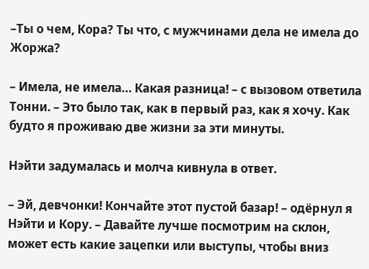–Ты о чем, Кора? Ты что, с мужчинами дела не имела до Жоржа?

– Имела, не имела… Какая разница! – с вызовом ответила Тонни. – Это было так, как в первый раз, как я хочу. Как будто я проживаю две жизни за эти минуты.

Нэйти задумалась и молча кивнула в ответ.

– Эй, девчонки! Кончайте этот пустой базар! – одёрнул я Нэйти и Кору. – Давайте лучше посмотрим на склон, может есть какие зацепки или выступы, чтобы вниз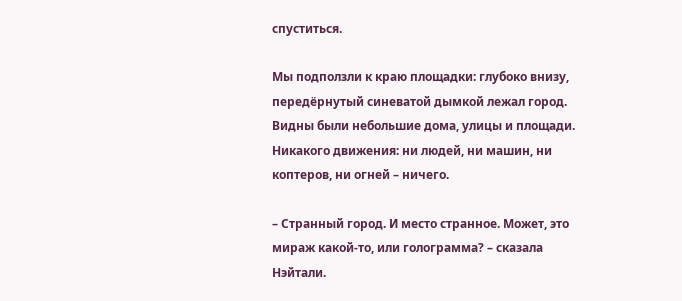спуститься.

Мы подползли к краю площадки: глубоко внизу, передёрнутый синеватой дымкой лежал город. Видны были небольшие дома, улицы и площади. Никакого движения: ни людей, ни машин, ни коптеров, ни огней – ничего.

– Странный город. И место странное. Может, это мираж какой-то, или голограмма? – сказала Нэйтали.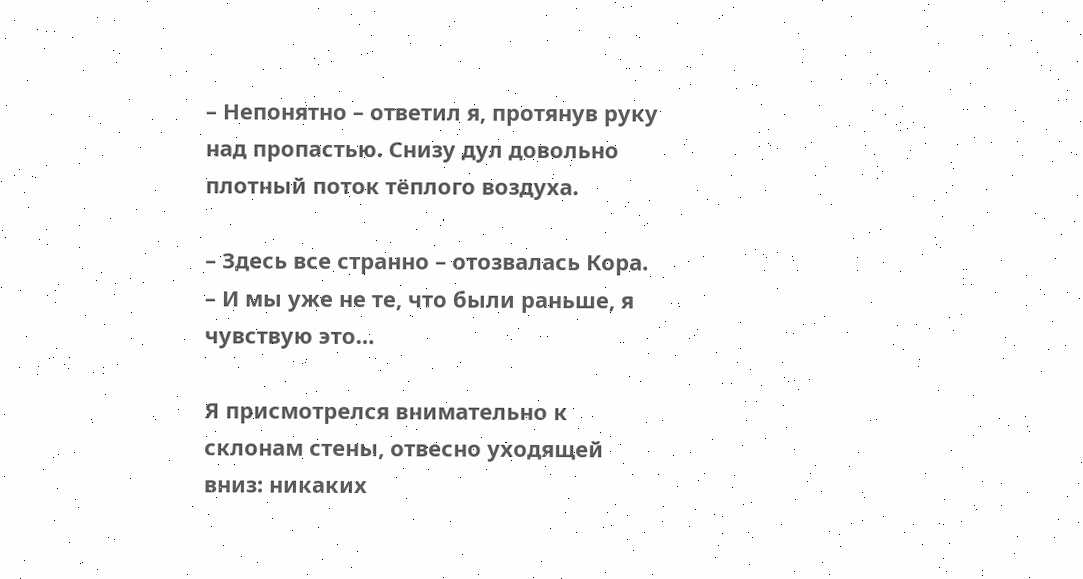– Непонятно – ответил я, протянув руку над пропастью. Снизу дул довольно плотный поток тёплого воздуха.

– Здесь все странно – отозвалась Кора. – И мы уже не те, что были раньше, я чувствую это…

Я присмотрелся внимательно к склонам стены, отвесно уходящей вниз: никаких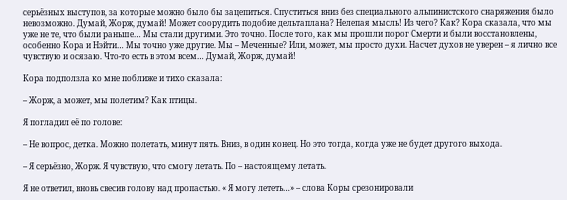серьёзных выступов, за которые можно было бы зацепиться. Спуститься вниз без специального альпинистского снаряжения было невозможно. Думай, Жорж, думай! Может соорудить подобие дельтаплана? Нелепая мысль! Из чего? Как? Кора сказала, что мы уже не те, что были раньше… Мы стали другими. Это точно. После того, как мы прошли порог Смерти и были восстановлены, особенно Кора и Нэйти… Мы точно уже другие. Мы – Меченные? Или, может, мы просто духи. Насчет духов не уверен – я лично все чувствую и осязаю. Что-то есть в этом всем… Думай, Жорж, думай!

Кора подползла ко мне поближе и тихо сказала:

– Жорж, а может, мы полетим? Как птицы.

Я погладил её по голове:

– Не вопрос, детка. Можно полетать, минут пять. Вниз, в один конец. Но это тогда, когда уже не будет другого выхода.

– Я серьёзно, Жорж. Я чувствую, что смогу летать. По – настоящему летать.

Я не ответил, вновь свесив голову над пропастью. « Я могу лететь…» – слова Коры срезонировали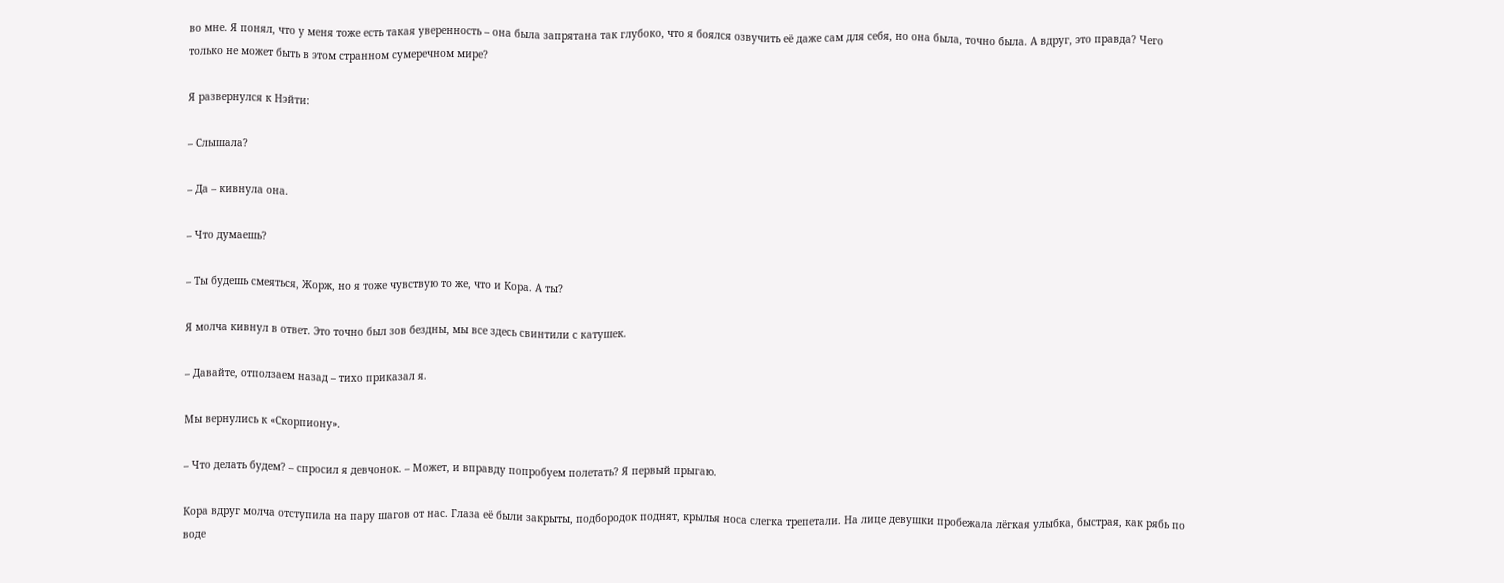во мне. Я понял, что у меня тоже есть такая уверенность – она была запрятана так глубоко, что я боялся озвучить её даже сам для себя, но она была, точно была. А вдруг, это правда? Чего только не может быть в этом странном сумеречном мире?

Я развернулся к Нэйти:

– Слышала?

– Да – кивнула она.

– Что думаешь?

– Ты будешь смеяться, Жорж, но я тоже чувствую то же, что и Кора. А ты?

Я молча кивнул в ответ. Это точно был зов бездны, мы все здесь свинтили с катушек.

– Давайте, отползаем назад – тихо приказал я.

Мы вернулись к «Скорпиону».

– Что делать будем? – спросил я девчонок. – Может, и вправду попробуем полетать? Я первый прыгаю.

Кора вдруг молча отступила на пару шагов от нас. Глаза её были закрыты, подбородок поднят, крылья носа слегка трепетали. На лице девушки пробежала лёгкая улыбка, быстрая, как рябь по воде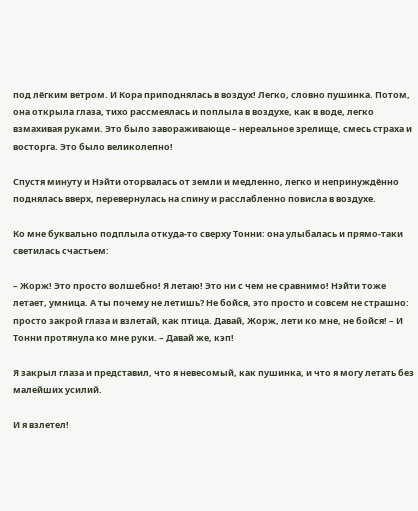под лёгким ветром. И Кора приподнялась в воздух! Легко, словно пушинка. Потом, она открыла глаза, тихо рассмеялась и поплыла в воздухе, как в воде, легко взмахивая руками. Это было завораживающе – нереальное зрелище, смесь страха и восторга. Это было великолепно!

Спустя минуту и Нэйти оторвалась от земли и медленно, легко и непринуждённо поднялась вверх, перевернулась на спину и расслабленно повисла в воздухе.

Ко мне буквально подплыла откуда-то сверху Тонни: она улыбалась и прямо-таки светилась счастьем:

– Жорж! Это просто волшебно! Я летаю! Это ни с чем не сравнимо! Нэйти тоже летает, умница. А ты почему не летишь? Не бойся, это просто и совсем не страшно: просто закрой глаза и взлетай, как птица. Давай, Жорж, лети ко мне, не бойся! – И Тонни протянула ко мне руки. – Давай же, кэп!

Я закрыл глаза и представил, что я невесомый, как пушинка, и что я могу летать без малейших усилий.

И я взлетел!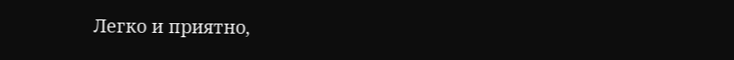Легко и приятно,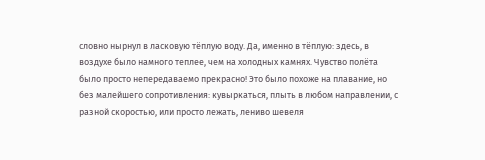словно нырнул в ласковую тёплую воду. Да, именно в тёплую: здесь, в воздухе было намного теплее, чем на холодных камнях. Чувство полёта было просто непередаваемо прекрасно! Это было похоже на плавание, но без малейшего сопротивления: кувыркаться, плыть в любом направлении, с разной скоростью, или просто лежать, лениво шевеля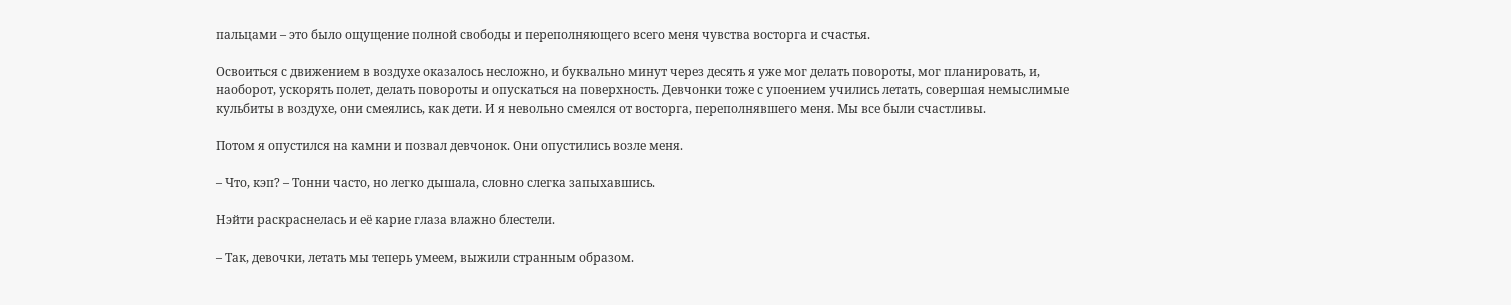пальцами – это было ощущение полной свободы и переполняющего всего меня чувства восторга и счастья.

Освоиться с движением в воздухе оказалось несложно, и буквально минут через десять я уже мог делать повороты, мог планировать, и, наоборот, ускорять полет, делать повороты и опускаться на поверхность. Девчонки тоже с упоением учились летать, совершая немыслимые кульбиты в воздухе, они смеялись, как дети. И я невольно смеялся от восторга, переполнявшего меня. Мы все были счастливы.

Потом я опустился на камни и позвал девчонок. Они опустились возле меня.

– Что, кэп? – Тонни часто, но легко дышала, словно слегка запыхавшись.

Нэйти раскраснелась и её карие глаза влажно блестели.

– Так, девочки, летать мы теперь умеем, выжили странным образом.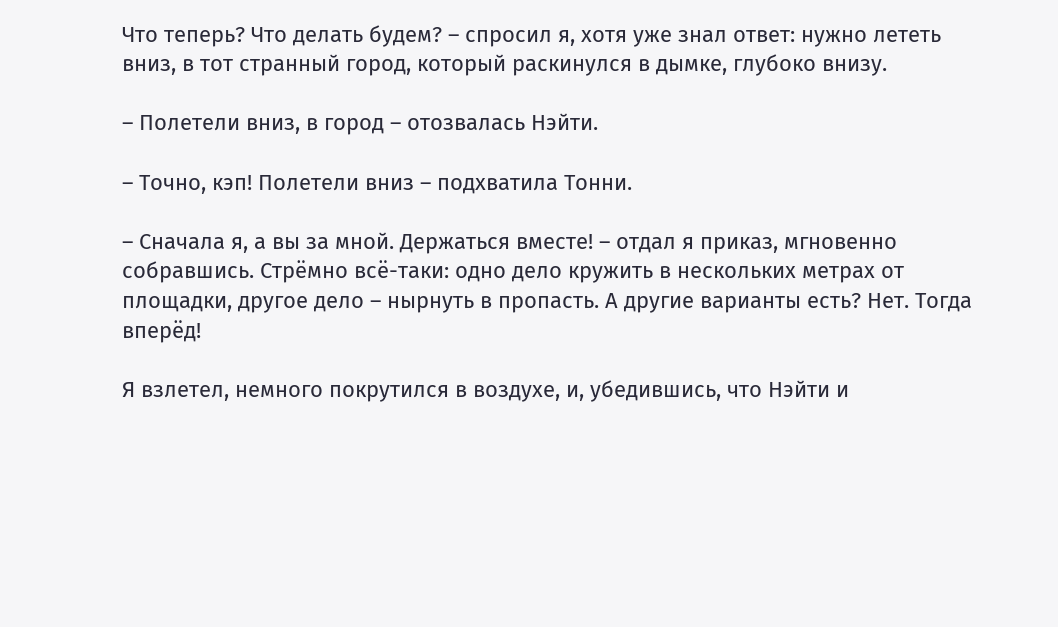Что теперь? Что делать будем? – спросил я, хотя уже знал ответ: нужно лететь вниз, в тот странный город, который раскинулся в дымке, глубоко внизу.

– Полетели вниз, в город – отозвалась Нэйти.

– Точно, кэп! Полетели вниз – подхватила Тонни.

– Сначала я, а вы за мной. Держаться вместе! – отдал я приказ, мгновенно собравшись. Стрёмно всё-таки: одно дело кружить в нескольких метрах от площадки, другое дело – нырнуть в пропасть. А другие варианты есть? Нет. Тогда вперёд!

Я взлетел, немного покрутился в воздухе, и, убедившись, что Нэйти и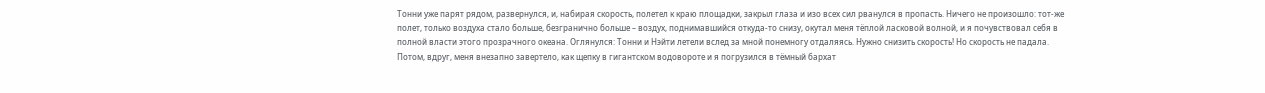Тонни уже парят рядом, развернулся, и, набирая скорость, полетел к краю площадки, закрыл глаза и изо всех сил рванулся в пропасть. Ничего не произошло: тот-же полет, только воздуха стало больше, безгранично больше – воздух, поднимавшийся откуда-то снизу, окутал меня тёплой ласковой волной, и я почувствовал себя в полной власти этого прозрачного океана. Оглянулся: Тонни и Нэйти летели вслед за мной понемногу отдаляясь. Нужно снизить скорость! Но скорость не падала. Потом, вдруг, меня внезапно завертело, как щепку в гигантском водовороте и я погрузился в тёмный бархат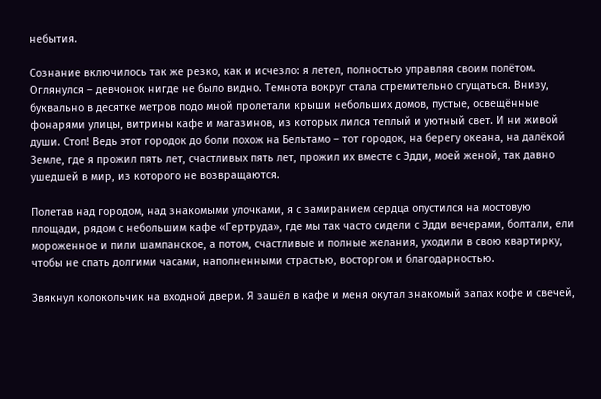небытия.

Сознание включилось так же резко, как и исчезло: я летел, полностью управляя своим полётом. Оглянулся – девчонок нигде не было видно. Темнота вокруг стала стремительно сгущаться. Внизу, буквально в десятке метров подо мной пролетали крыши небольших домов, пустые, освещённые фонарями улицы, витрины кафе и магазинов, из которых лился теплый и уютный свет. И ни живой души. Стоп! Ведь этот городок до боли похож на Бельтамо – тот городок, на берегу океана, на далёкой Земле, где я прожил пять лет, счастливых пять лет, прожил их вместе с Эдди, моей женой, так давно ушедшей в мир, из которого не возвращаются.

Полетав над городом, над знакомыми улочками, я с замиранием сердца опустился на мостовую площади, рядом с небольшим кафе «Гертруда», где мы так часто сидели с Эдди вечерами, болтали, ели мороженное и пили шампанское, а потом, счастливые и полные желания, уходили в свою квартирку, чтобы не спать долгими часами, наполненными страстью, восторгом и благодарностью.

Звякнул колокольчик на входной двери. Я зашёл в кафе и меня окутал знакомый запах кофе и свечей,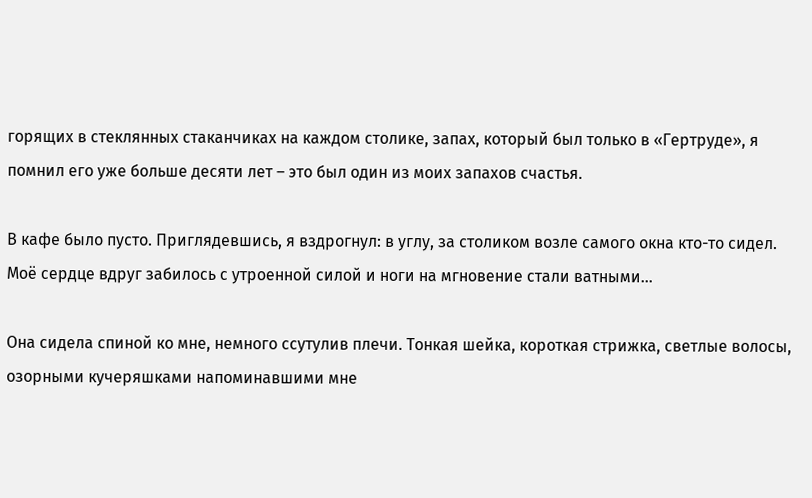горящих в стеклянных стаканчиках на каждом столике, запах, который был только в «Гертруде», я помнил его уже больше десяти лет – это был один из моих запахов счастья.

В кафе было пусто. Приглядевшись, я вздрогнул: в углу, за столиком возле самого окна кто-то сидел. Моё сердце вдруг забилось с утроенной силой и ноги на мгновение стали ватными…

Она сидела спиной ко мне, немного ссутулив плечи. Тонкая шейка, короткая стрижка, светлые волосы, озорными кучеряшками напоминавшими мне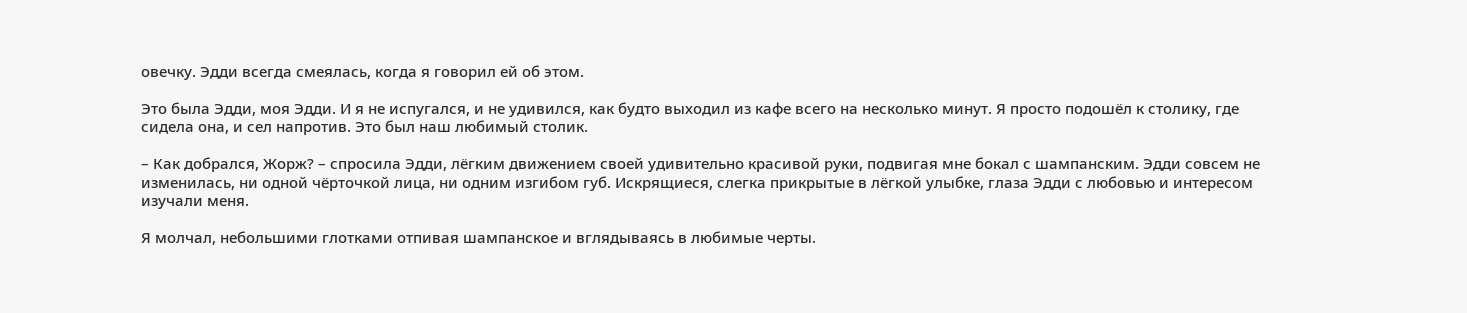овечку. Эдди всегда смеялась, когда я говорил ей об этом.

Это была Эдди, моя Эдди. И я не испугался, и не удивился, как будто выходил из кафе всего на несколько минут. Я просто подошёл к столику, где сидела она, и сел напротив. Это был наш любимый столик.

– Как добрался, Жорж? – спросила Эдди, лёгким движением своей удивительно красивой руки, подвигая мне бокал с шампанским. Эдди совсем не изменилась, ни одной чёрточкой лица, ни одним изгибом губ. Искрящиеся, слегка прикрытые в лёгкой улыбке, глаза Эдди с любовью и интересом изучали меня.

Я молчал, небольшими глотками отпивая шампанское и вглядываясь в любимые черты.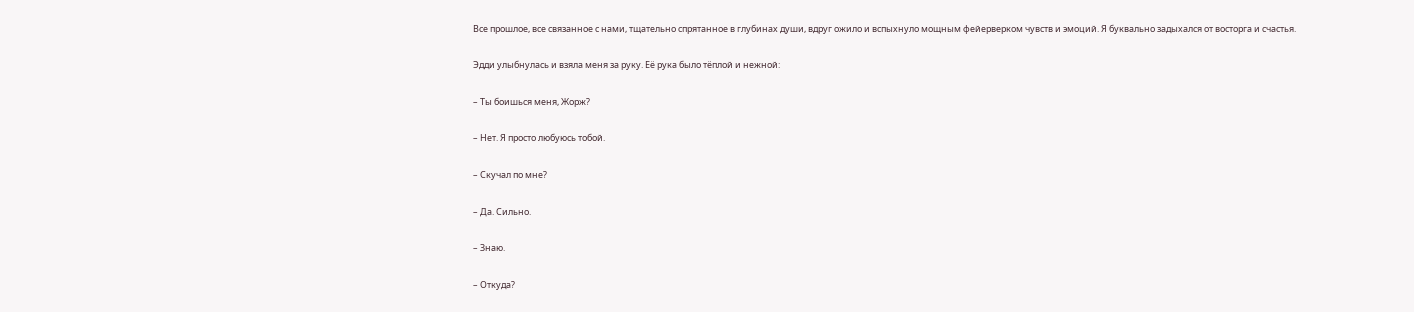Все прошлое, все связанное с нами, тщательно спрятанное в глубинах души, вдруг ожило и вспыхнуло мощным фейерверком чувств и эмоций. Я буквально задыхался от восторга и счастья.

Эдди улыбнулась и взяла меня за руку. Её рука было тёплой и нежной:

– Ты боишься меня, Жорж?

– Нет. Я просто любуюсь тобой.

– Скучал по мне?

– Да. Сильно.

– Знаю.

– Откуда?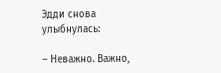Эдди снова улыбнулась:

– Неважно. Важно,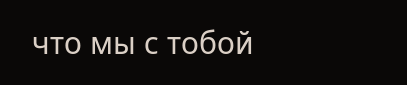что мы с тобой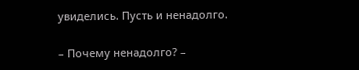увиделись. Пусть и ненадолго.

– Почему ненадолго? –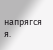напрягся я.